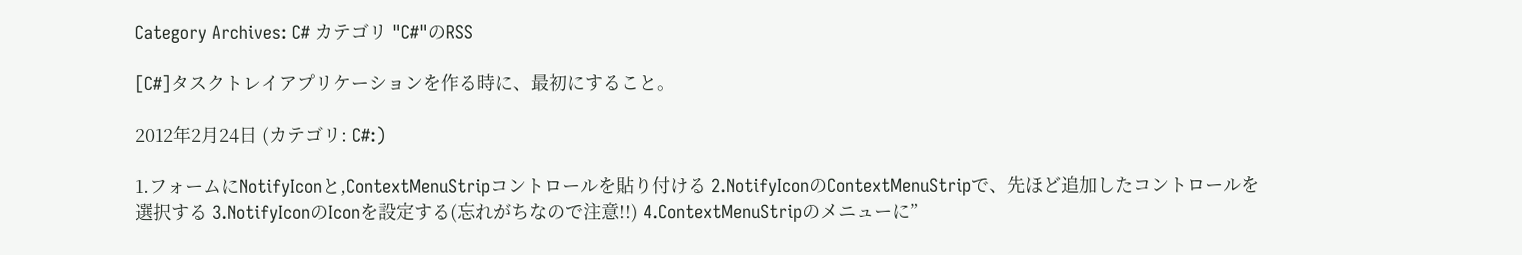Category Archives: C# カテゴリ "C#"のRSS

[C#]タスクトレイアプリケーションを作る時に、最初にすること。

2012年2月24日 (カテゴリ: C#:)

1.フォームにNotifyIconと,ContextMenuStripコントロールを貼り付ける 2.NotifyIconのContextMenuStripで、先ほど追加したコントロールを選択する 3.NotifyIconのIconを設定する(忘れがちなので注意!!) 4.ContextMenuStripのメニューに”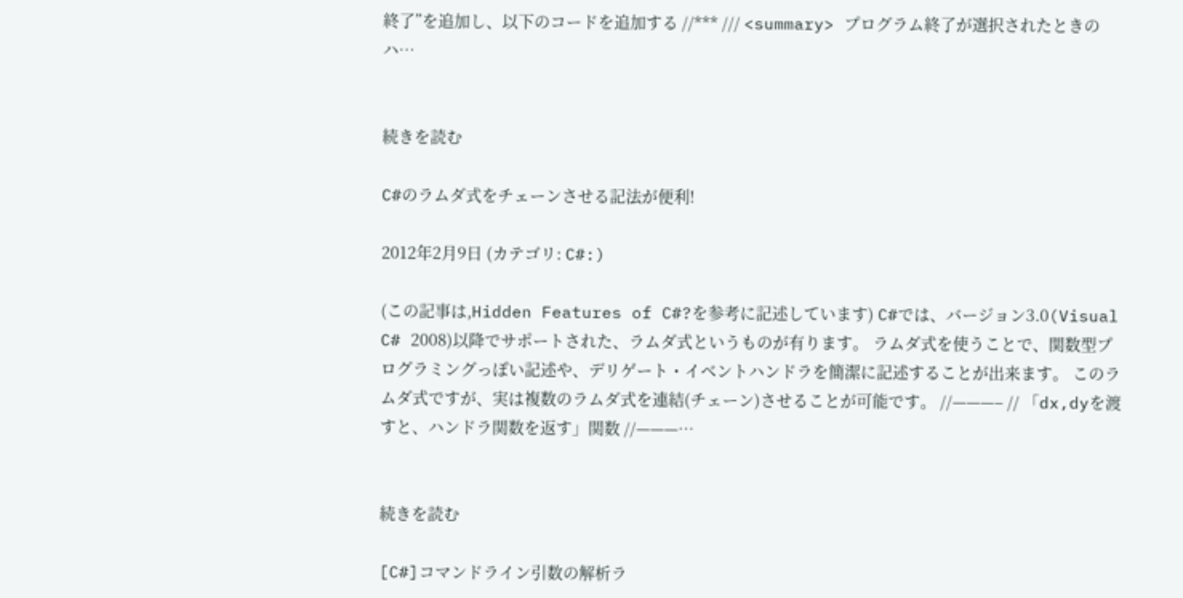終了”を追加し、以下のコードを追加する //*** /// <summary> プログラム終了が選択されたときのハ…


続きを読む

C#のラムダ式をチェーンさせる記法が便利!

2012年2月9日 (カテゴリ: C#:)

(この記事は,Hidden Features of C#?を参考に記述しています) C#では、バージョン3.0(Visual C# 2008)以降でサポートされた、ラムダ式というものが有ります。 ラムダ式を使うことで、関数型プログラミングっぽい記述や、デリゲート・イベントハンドラを簡潔に記述することが出来ます。 このラムダ式ですが、実は複数のラムダ式を連結(チェーン)させることが可能です。 //———– // 「dx,dyを渡すと、ハンドラ関数を返す」関数 //———…


続きを読む

[C#]コマンドライン引数の解析ラ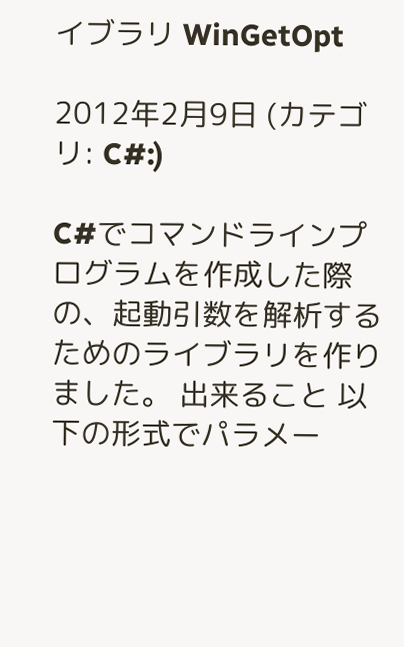イブラリ WinGetOpt

2012年2月9日 (カテゴリ: C#:)

C#でコマンドラインプログラムを作成した際の、起動引数を解析するためのライブラリを作りました。 出来ること 以下の形式でパラメー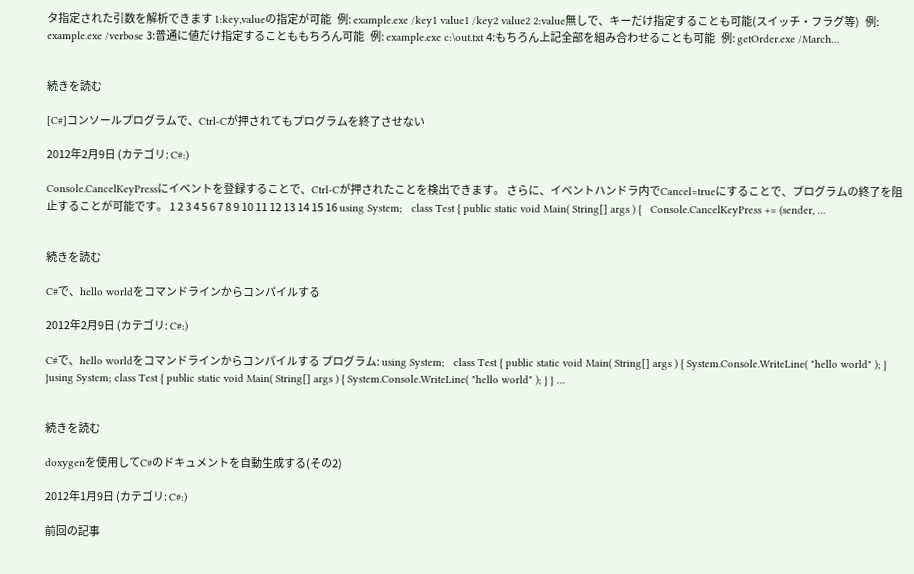タ指定された引数を解析できます 1:key,valueの指定が可能   例: example.exe /key1 value1 /key2 value2 2:value無しで、キーだけ指定することも可能(スイッチ・フラグ等)   例: example.exe /verbose 3:普通に値だけ指定することももちろん可能   例: example.exe c:\out.txt 4:もちろん上記全部を組み合わせることも可能   例: getOrder.exe /March…


続きを読む

[C#]コンソールプログラムで、Ctrl-Cが押されてもプログラムを終了させない

2012年2月9日 (カテゴリ: C#:)

Console.CancelKeyPressにイベントを登録することで、Ctrl-Cが押されたことを検出できます。 さらに、イベントハンドラ内でCancel=trueにすることで、プログラムの終了を阻止することが可能です。 1 2 3 4 5 6 7 8 9 10 11 12 13 14 15 16 using System;   class Test { public static void Main( String[] args ) {   Console.CancelKeyPress += (sender, …


続きを読む

C#で、hello worldをコマンドラインからコンパイルする

2012年2月9日 (カテゴリ: C#:)

C#で、hello worldをコマンドラインからコンパイルする プログラム: using System;   class Test { public static void Main( String[] args ) { System.Console.WriteLine( "hello world" ); } }using System; class Test { public static void Main( String[] args ) { System.Console.WriteLine( "hello world" ); } } …


続きを読む

doxygenを使用してC#のドキュメントを自動生成する(その2)

2012年1月9日 (カテゴリ: C#:)

前回の記事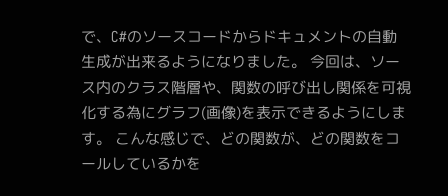で、C#のソースコードからドキュメントの自動生成が出来るようになりました。 今回は、ソース内のクラス階層や、関数の呼び出し関係を可視化する為にグラフ(画像)を表示できるようにします。 こんな感じで、どの関数が、どの関数をコールしているかを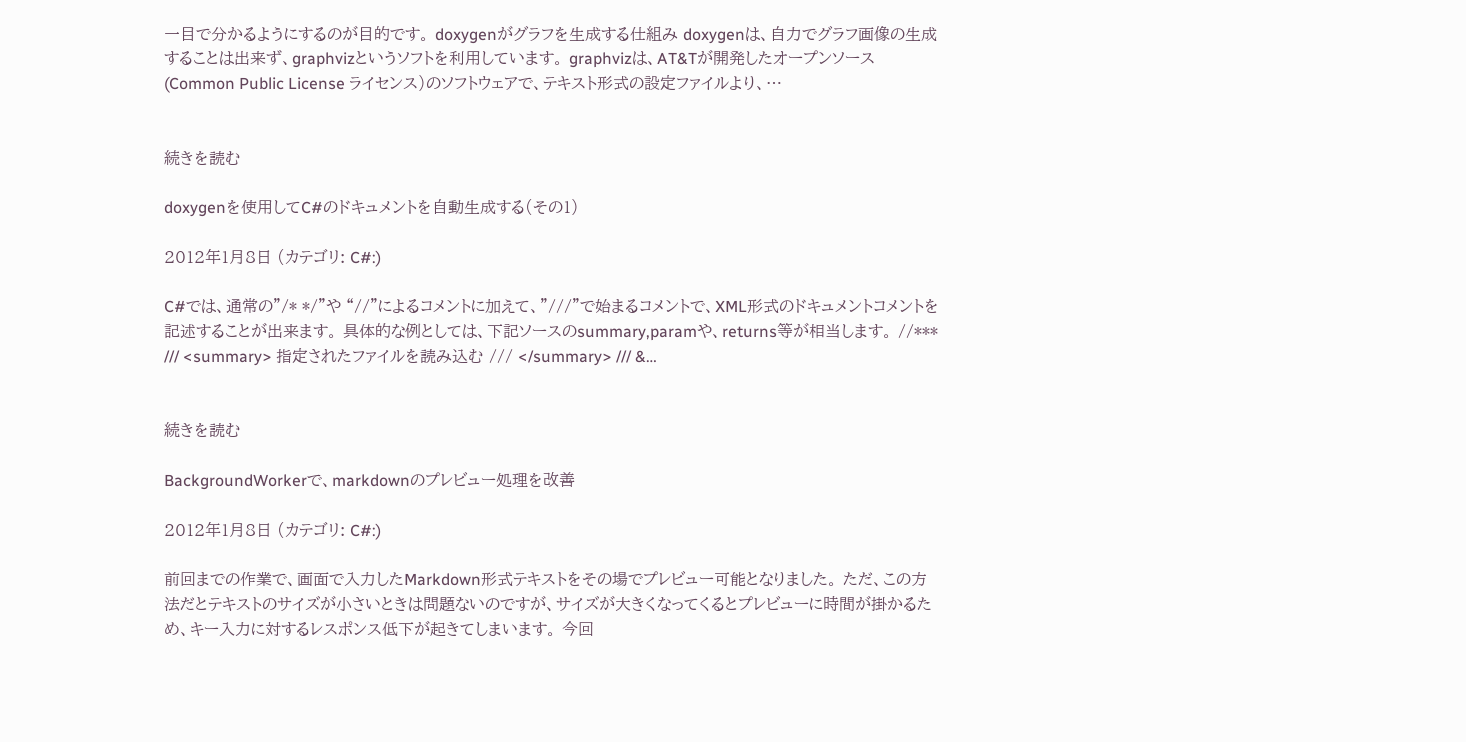一目で分かるようにするのが目的です。 doxygenがグラフを生成する仕組み doxygenは、自力でグラフ画像の生成することは出来ず、graphvizというソフトを利用しています。 graphvizは、AT&Tが開発したオープンソース(Common Public License ライセンス)のソフトウェアで、テキスト形式の設定ファイルより、…


続きを読む

doxygenを使用してC#のドキュメントを自動生成する(その1)

2012年1月8日 (カテゴリ: C#:)

C#では、通常の”/* */”や “//”によるコメントに加えて、”///”で始まるコメントで、XML形式のドキュメントコメントを記述することが出来ます。 具体的な例としては、下記ソースのsummary,paramや、returns等が相当します。 //*** /// <summary> 指定されたファイルを読み込む /// </summary> /// &…


続きを読む

BackgroundWorkerで、markdownのプレビュー処理を改善

2012年1月8日 (カテゴリ: C#:)

前回までの作業で、画面で入力したMarkdown形式テキストをその場でプレビュー可能となりました。 ただ、この方法だとテキストのサイズが小さいときは問題ないのですが、サイズが大きくなってくるとプレビューに時間が掛かるため、キー入力に対するレスポンス低下が起きてしまいます。 今回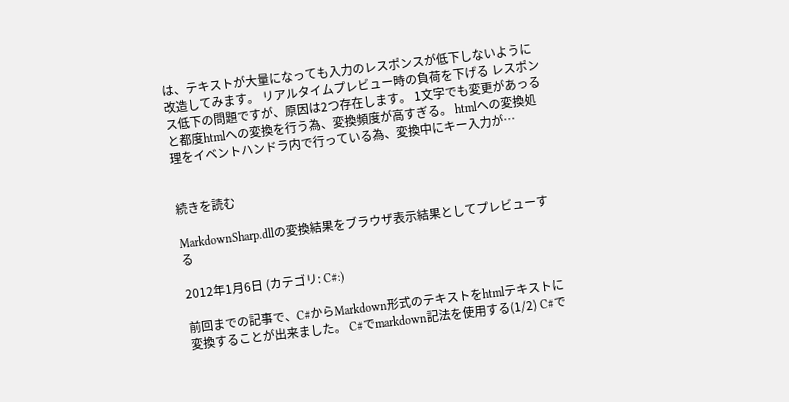は、テキストが大量になっても入力のレスポンスが低下しないように改造してみます。 リアルタイムプレビュー時の負荷を下げる レスポンス低下の問題ですが、原因は2つ存在します。 1文字でも変更があっると都度htmlへの変換を行う為、変換頻度が高すぎる。 htmlへの変換処理をイベントハンドラ内で行っている為、変換中にキー入力が…


続きを読む

MarkdownSharp.dllの変換結果をブラウザ表示結果としてプレビューする

2012年1月6日 (カテゴリ: C#:)

前回までの記事で、C#からMarkdown形式のテキストをhtmlテキストに変換することが出来ました。 C#でmarkdown記法を使用する(1/2) C#で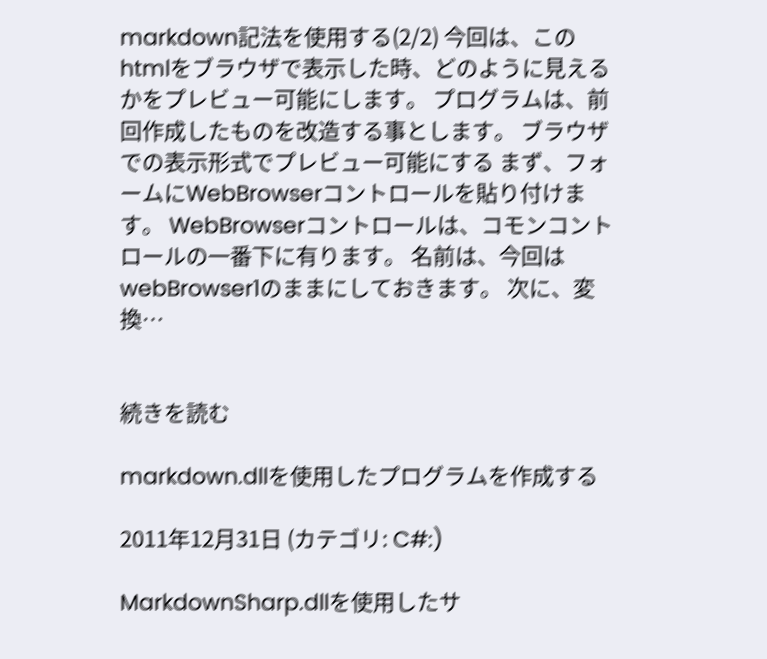markdown記法を使用する(2/2) 今回は、このhtmlをブラウザで表示した時、どのように見えるかをプレビュー可能にします。 プログラムは、前回作成したものを改造する事とします。 ブラウザでの表示形式でプレビュー可能にする まず、フォームにWebBrowserコントロールを貼り付けます。 WebBrowserコントロールは、コモンコントロールの一番下に有ります。 名前は、今回はwebBrowser1のままにしておきます。 次に、変換…


続きを読む

markdown.dllを使用したプログラムを作成する

2011年12月31日 (カテゴリ: C#:)

MarkdownSharp.dllを使用したサ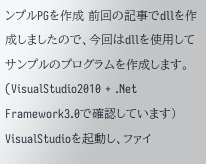ンプルPGを作成 前回の記事でdllを作成しましたので、今回はdllを使用してサンプルのプログラムを作成します。 (VisualStudio2010 + .Net Framework3.0で確認しています) VisualStudioを起動し、ファイ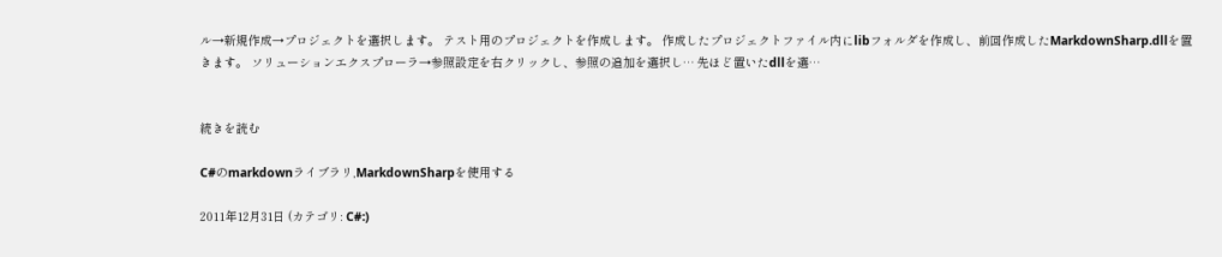ル→新規作成→プロジェクトを選択します。 テスト用のプロジェクトを作成します。 作成したプロジェクトファイル内にlibフォルダを作成し、前回作成したMarkdownSharp.dllを置きます。 ソリューションエクスプローラ→参照設定を右クリックし、参照の追加を選択し… 先ほど置いたdllを選…


続きを読む

C#のmarkdownライブラリ,MarkdownSharpを使用する

2011年12月31日 (カテゴリ: C#:)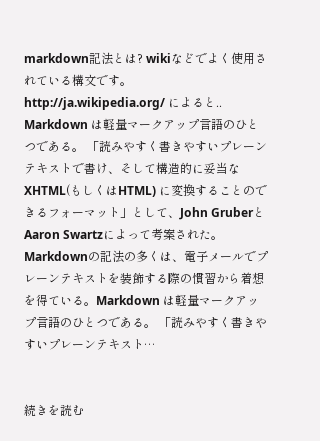markdown記法とは? wikiなどでよく使用されている構文です。 http://ja.wikipedia.org/ によると.. Markdown は軽量マークアップ言語のひとつである。 「読みやすく書きやすいプレーンテキストで書け、そして構造的に妥当なXHTML(もしくはHTML) に変換することのできるフォーマット」として、John GruberとAaron Swartzによって考案された。 Markdownの記法の多くは、電子メールでプレーンテキストを装飾する際の慣習から着想を得ている。Markdown は軽量マークアップ言語のひとつである。 「読みやすく書きやすいプレーンテキスト…


続きを読む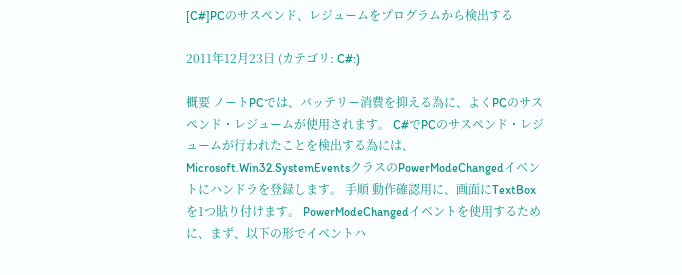[C#]PCのサスペンド、レジュームをプログラムから検出する

2011年12月23日 (カテゴリ: C#:)

概要 ノートPCでは、バッテリー消費を抑える為に、よくPCのサスペンド・レジュームが使用されます。 C#でPCのサスペンド・レジュームが行われたことを検出する為には、Microsoft.Win32.SystemEventsクラスのPowerModeChangedイベントにハンドラを登録します。 手順 動作確認用に、画面にTextBoxを1つ貼り付けます。 PowerModeChangedイベントを使用するために、まず、以下の形でイベントハ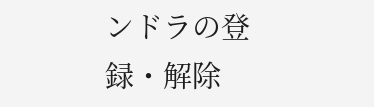ンドラの登録・解除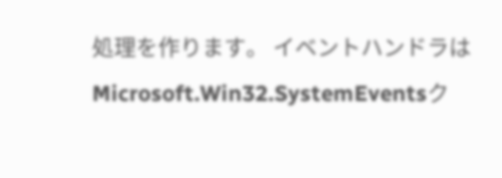処理を作ります。 イベントハンドラはMicrosoft.Win32.SystemEventsク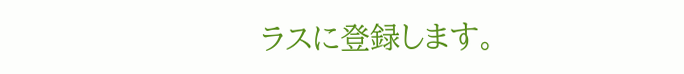ラスに登録します。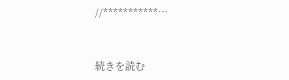//***********…


続きを読む